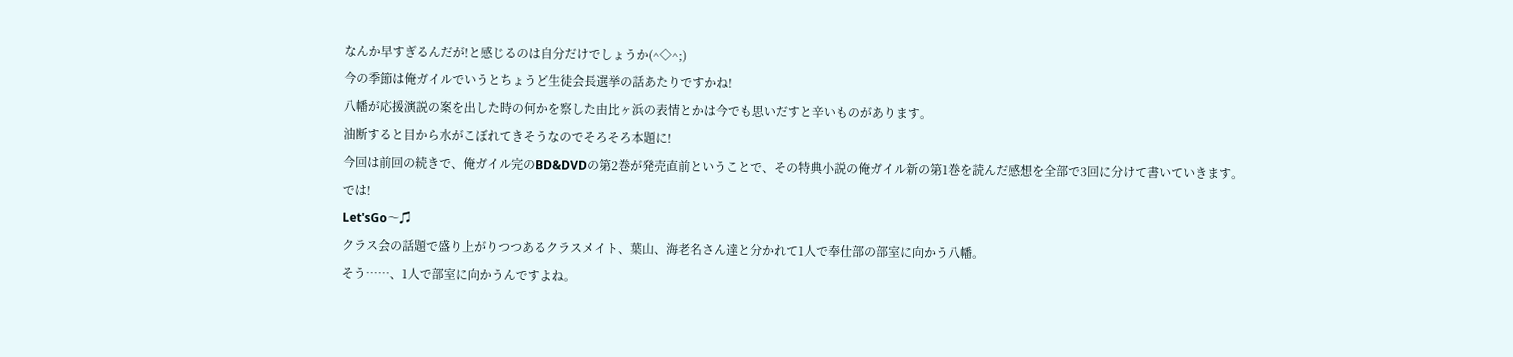なんか早すぎるんだが!と感じるのは自分だけでしょうか(^◇^;)
今の季節は俺ガイルでいうとちょうど生徒会長選挙の話あたりですかね!
八幡が応援演説の案を出した時の何かを察した由比ヶ浜の表情とかは今でも思いだすと辛いものがあります。
油断すると目から水がこぼれてきそうなのでそろそろ本題に!
今回は前回の続きで、俺ガイル完のBD&DVDの第2巻が発売直前ということで、その特典小説の俺ガイル新の第1巻を読んだ感想を全部で3回に分けて書いていきます。
では!
Let'sGo〜♫
クラス会の話題で盛り上がりつつあるクラスメイト、葉山、海老名さん達と分かれて1人で奉仕部の部室に向かう八幡。
そう……、1人で部室に向かうんですよね。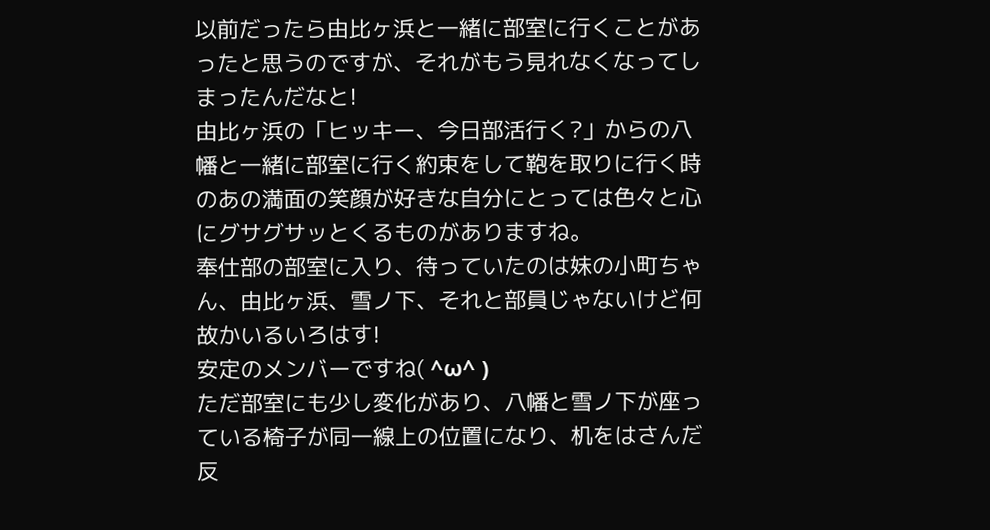以前だったら由比ヶ浜と一緒に部室に行くことがあったと思うのですが、それがもう見れなくなってしまったんだなと!
由比ヶ浜の「ヒッキー、今日部活行く?」からの八幡と一緒に部室に行く約束をして鞄を取りに行く時のあの満面の笑顔が好きな自分にとっては色々と心にグサグサッとくるものがありますね。
奉仕部の部室に入り、待っていたのは妹の小町ちゃん、由比ヶ浜、雪ノ下、それと部員じゃないけど何故かいるいろはす!
安定のメンバーですね( ^ω^ )
ただ部室にも少し変化があり、八幡と雪ノ下が座っている椅子が同一線上の位置になり、机をはさんだ反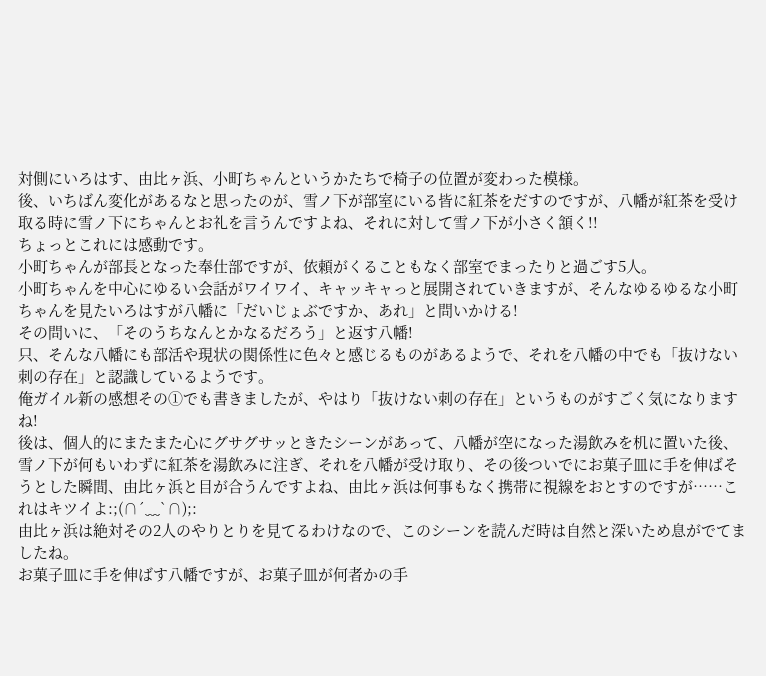対側にいろはす、由比ヶ浜、小町ちゃんというかたちで椅子の位置が変わった模様。
後、いちばん変化があるなと思ったのが、雪ノ下が部室にいる皆に紅茶をだすのですが、八幡が紅茶を受け取る時に雪ノ下にちゃんとお礼を言うんですよね、それに対して雪ノ下が小さく頷く!!
ちょっとこれには感動です。
小町ちゃんが部長となった奉仕部ですが、依頼がくることもなく部室でまったりと過ごす5人。
小町ちゃんを中心にゆるい会話がワイワイ、キャッキャっと展開されていきますが、そんなゆるゆるな小町ちゃんを見たいろはすが八幡に「だいじょぶですか、あれ」と問いかける!
その問いに、「そのうちなんとかなるだろう」と返す八幡!
只、そんな八幡にも部活や現状の関係性に色々と感じるものがあるようで、それを八幡の中でも「抜けない刺の存在」と認識しているようです。
俺ガイル新の感想その①でも書きましたが、やはり「抜けない刺の存在」というものがすごく気になりますね!
後は、個人的にまたまた心にグサグサッときたシーンがあって、八幡が空になった湯飲みを机に置いた後、雪ノ下が何もいわずに紅茶を湯飲みに注ぎ、それを八幡が受け取り、その後ついでにお菓子皿に手を伸ばそうとした瞬間、由比ヶ浜と目が合うんですよね、由比ヶ浜は何事もなく携帯に視線をおとすのですが……これはキツイよ:;(∩´﹏`∩);:
由比ヶ浜は絶対その2人のやりとりを見てるわけなので、このシーンを読んだ時は自然と深いため息がでてましたね。
お菓子皿に手を伸ばす八幡ですが、お菓子皿が何者かの手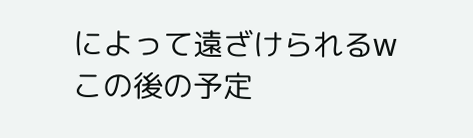によって遠ざけられるw
この後の予定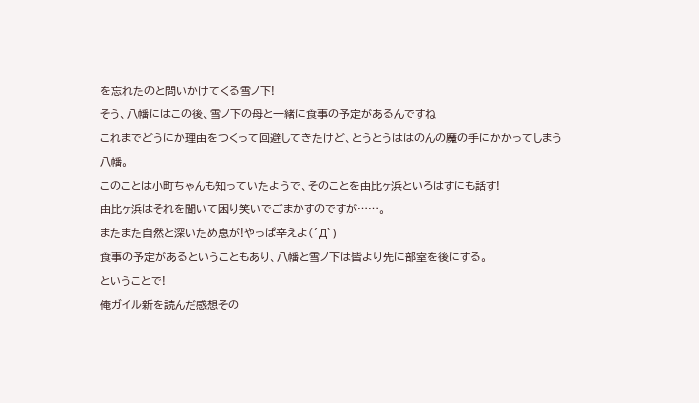を忘れたのと問いかけてくる雪ノ下!
そう、八幡にはこの後、雪ノ下の母と一緒に食事の予定があるんですね
これまでどうにか理由をつくって回避してきたけど、とうとうははのんの魔の手にかかってしまう八幡。
このことは小町ちゃんも知っていたようで、そのことを由比ヶ浜といろはすにも話す!
由比ヶ浜はそれを聞いて困り笑いでごまかすのですが……。
またまた自然と深いため息が!やっぱ辛えよ(´Д` )
食事の予定があるということもあり、八幡と雪ノ下は皆より先に部室を後にする。
ということで!
俺ガイル新を読んだ感想その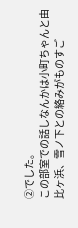②でした。
この部室での話しなんかは小町ちゃんと由比ヶ浜、雪ノ下との絡みがものすご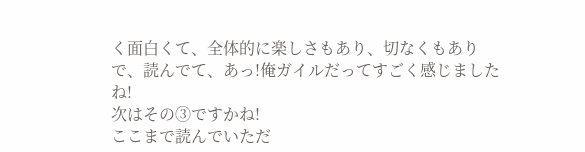く面白くて、全体的に楽しさもあり、切なくもありで、読んでて、あっ!俺ガイルだってすごく感じましたね!
次はその③ですかね!
ここまで読んでいただ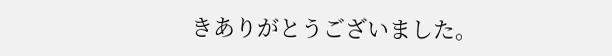きありがとうございました。